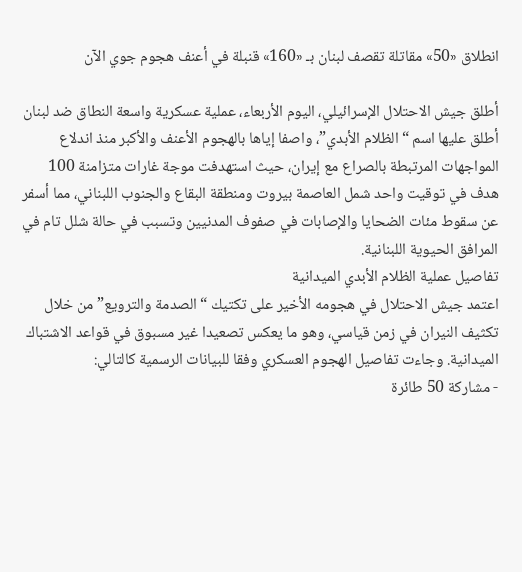انطلاق «50» مقاتلة تقصف لبنان بـ «160» قنبلة في أعنف هجوم جوي الآن

أطلق جيش الاحتلال الإسرائيلي، اليوم الأربعاء، عملية عسكرية واسعة النطاق ضد لبنان أطلق عليها اسم “الظلام الأبدي”، واصفا إياها بالهجوم الأعنف والأكبر منذ اندلاع المواجهات المرتبطة بالصراع مع إيران، حيث استهدفت موجة غارات متزامنة 100 هدف في توقيت واحد شمل العاصمة بيروت ومنطقة البقاع والجنوب اللبناني، مما أسفر عن سقوط مئات الضحايا والإصابات في صفوف المدنيين وتسبب في حالة شلل تام في المرافق الحيوية اللبنانية.
تفاصيل عملية الظلام الأبدي الميدانية
اعتمد جيش الاحتلال في هجومه الأخير على تكتيك “الصدمة والترويع” من خلال تكثيف النيران في زمن قياسي، وهو ما يعكس تصعيدا غير مسبوق في قواعد الاشتباك الميدانية. وجاءت تفاصيل الهجوم العسكري وفقا للبيانات الرسمية كالتالي:
- مشاركة 50 طائرة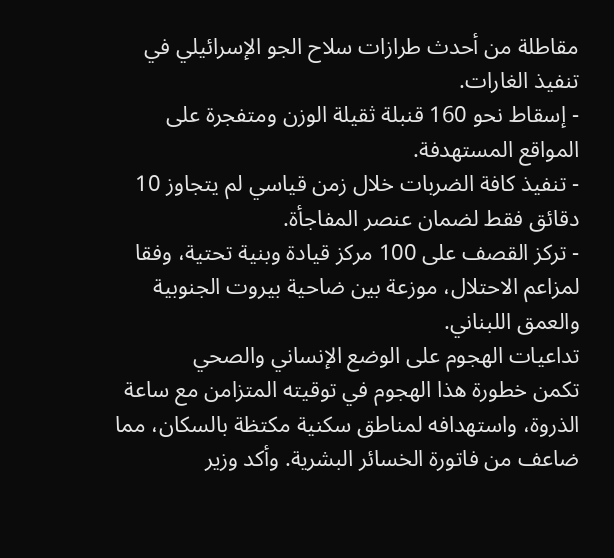مقاطلة من أحدث طرازات سلاح الجو الإسرائيلي في تنفيذ الغارات.
- إسقاط نحو 160 قنبلة ثقيلة الوزن ومتفجرة على المواقع المستهدفة.
- تنفيذ كافة الضربات خلال زمن قياسي لم يتجاوز 10 دقائق فقط لضمان عنصر المفاجأة.
- تركز القصف على 100 مركز قيادة وبنية تحتية، وفقا لمزاعم الاحتلال، موزعة بين ضاحية بيروت الجنوبية والعمق اللبناني.
تداعيات الهجوم على الوضع الإنساني والصحي
تكمن خطورة هذا الهجوم في توقيته المتزامن مع ساعة الذروة، واستهدافه لمناطق سكنية مكتظة بالسكان، مما ضاعف من فاتورة الخسائر البشرية. وأكد وزير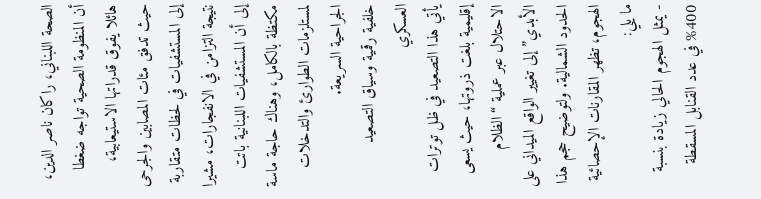الصحة اللبناني، راكان ناصر الدين، أن المنظومة الصحية تواجه ضغطا هائلا يفوق قدراتها الاستيعابية، حيث تدفق مئات المصابين والجرحى إلى المستشفيات في لحظات متقاربة نتيجة التزامن في الانفجارات، مشيرا إلى أن المستشفيات اللبنانية باتت مكتظة بالكامل، وهناك حاجة ماسة لمستلزمات الطوارئ والتدخلات الجراحية السريعة.
خلفية رقمية وسياق التصعيد العسكري
يأتي هذا التصعيد في ظل توترات إقليمية بلغت ذروتها، حيث يسعى الاحتلال عبر عملية “الظلام الأبدي” إلى تغيير الواقع الميداني على الحدود الشمالية. ولتوضيح حجم هذا الهجوم، تظهر المقارنات الإحصائية ما يلي:
- يمثل الهجوم الحالي زيادة بنسبة 400% في عدد القنابل المسقطة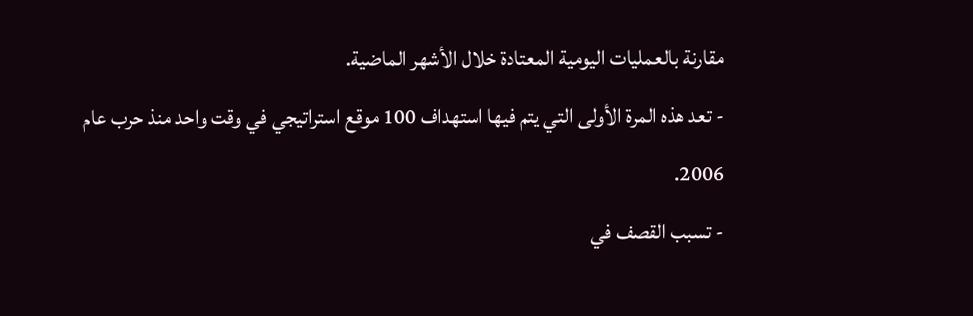مقارنة بالعمليات اليومية المعتادة خلال الأشهر الماضية.
- تعد هذه المرة الأولى التي يتم فيها استهداف 100 موقع استراتيجي في وقت واحد منذ حرب عام 2006.
- تسبب القصف في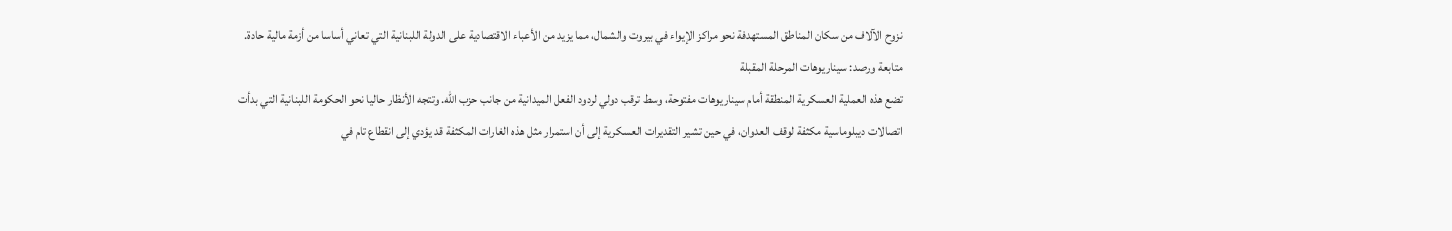نزوح الآلاف من سكان المناطق المستهدفة نحو مراكز الإيواء في بيروت والشمال، مما يزيد من الأعباء الاقتصادية على الدولة اللبنانية التي تعاني أساسا من أزمة مالية حادة.
متابعة ورصد: سيناريوهات المرحلة المقبلة
تضع هذه العملية العسكرية المنطقة أمام سيناريوهات مفتوحة، وسط ترقب دولي لردود الفعل الميدانية من جانب حزب الله. وتتجه الأنظار حاليا نحو الحكومة اللبنانية التي بدأت اتصالات ديبلوماسية مكثفة لوقف العدوان، في حين تشير التقديرات العسكرية إلى أن استمرار مثل هذه الغارات المكثفة قد يؤدي إلى انقطاع تام في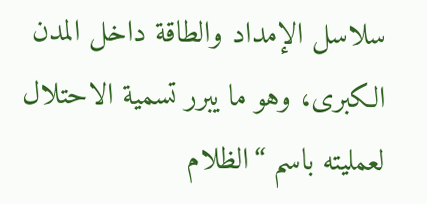سلاسل الإمداد والطاقة داخل المدن الكبرى، وهو ما يبرر تسمية الاحتلال لعمليته باسم “الظلام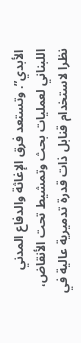الأبدي”. وتستعد فرق الإغاثة والدفاع المدني اللبناني لعمليات بحث وتمشيط تحت الأنقاض، نظرا لاستخدام قنابل ذات قدرة تدميرية عالية في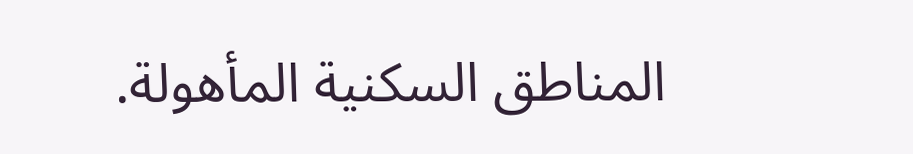المناطق السكنية المأهولة.